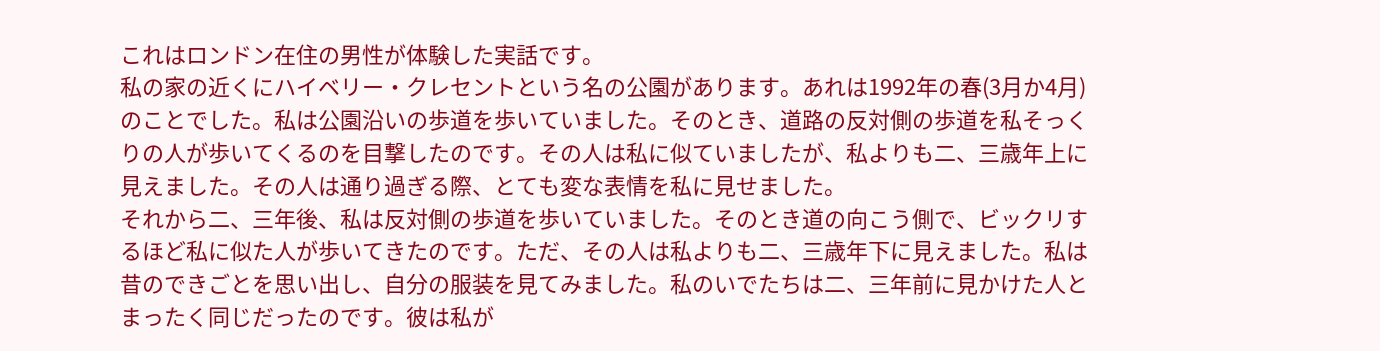これはロンドン在住の男性が体験した実話です。
私の家の近くにハイベリー・クレセントという名の公園があります。あれは1992年の春(3月か4月)のことでした。私は公園沿いの歩道を歩いていました。そのとき、道路の反対側の歩道を私そっくりの人が歩いてくるのを目撃したのです。その人は私に似ていましたが、私よりも二、三歳年上に見えました。その人は通り過ぎる際、とても変な表情を私に見せました。
それから二、三年後、私は反対側の歩道を歩いていました。そのとき道の向こう側で、ビックリするほど私に似た人が歩いてきたのです。ただ、その人は私よりも二、三歳年下に見えました。私は昔のできごとを思い出し、自分の服装を見てみました。私のいでたちは二、三年前に見かけた人とまったく同じだったのです。彼は私が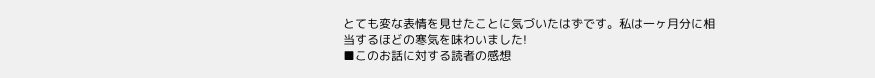とても変な表情を見せたことに気づいたはずです。私は一ヶ月分に相当するほどの寒気を味わいました!
■このお話に対する読者の感想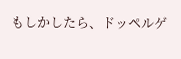もしかしたら、ドッペルゲ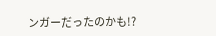ンガーだったのかも!?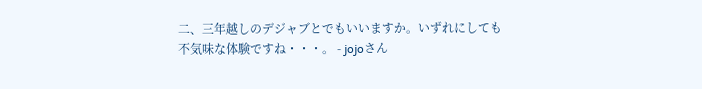二、三年越しのデジャブとでもいいますか。いずれにしても不気味な体験ですね・・・。 - jojoさん